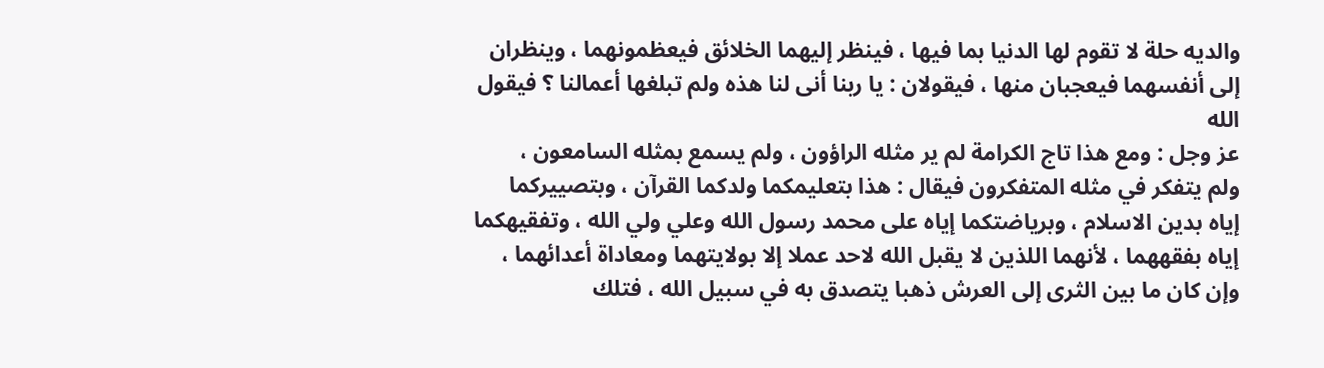والديه حلة لا تقوم لها الدنيا بما فيها ، فينظر إليهما الخلائق فيعظمونهما ، وينظران
إلى أنفسهما فيعجبان منها ، فيقولان : يا ربنا أنى لنا هذه ولم تبلغها أعمالنا ؟ فيقول الله
عز وجل : ومع هذا تاج الكرامة لم ير مثله الراؤون ، ولم يسمع بمثله السامعون ،
ولم يتفكر في مثله المتفكرون فيقال : هذا بتعليمكما ولدكما القرآن ، وبتصييركما
إياه بدين الاسلام ، وبرياضتكما إياه على محمد رسول الله وعلي ولي الله ، وتفقيهكما
إياه بفقههما ، لأنهما اللذين لا يقبل الله لاحد عملا إلا بولايتهما ومعاداة أعدائهما ،
وإن كان ما بين الثرى إلى العرش ذهبا يتصدق به في سبيل الله ، فتلك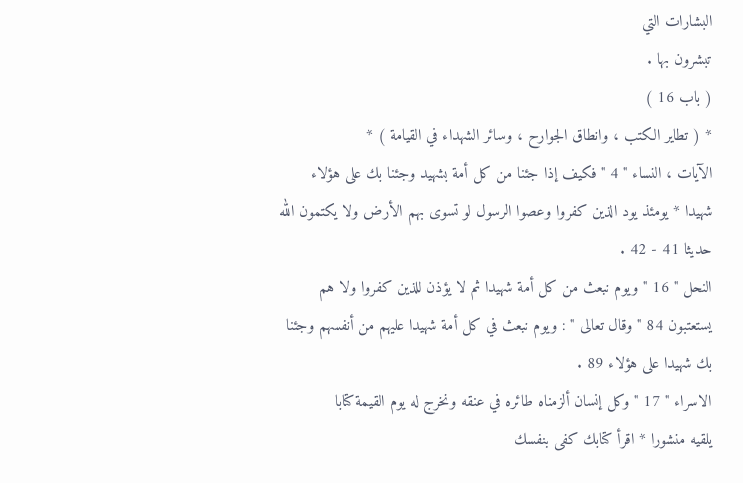البشارات التي
تبشرون بها .
( باب 16 )
* ( تطاير الكتب ، وانطاق الجوارح ، وسائر الشهداء في القيامة ) *
الآيات ، النساء " 4 " فكيف إذا جئنا من كل أمة بشهيد وجئنا بك على هؤلاء
شهيدا * يومئذ يود الذين كفروا وعصوا الرسول لو تسوى بهم الأرض ولا يكتمون الله
حديثا 41 - 42 .
النحل " 16 " ويوم نبعث من كل أمة شهيدا ثم لا يؤذن للذين كفروا ولا هم
يستعتبون 84 " وقال تعالى " : ويوم نبعث في كل أمة شهيدا عليهم من أنفسهم وجئنا
بك شهيدا على هؤلاء 89 .
الاسراء " 17 " وكل إنسان ألزمناه طائره في عنقه ونخرج له يوم القيمة كتابا
يلقيه منشورا * اقرأ كتابك كفى بنفسك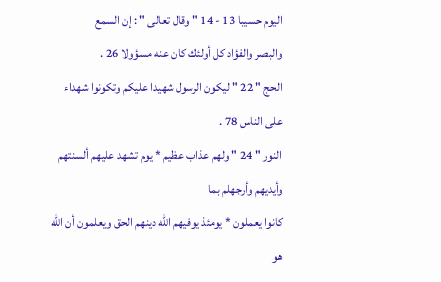اليوم حسيبا 13 - 14 " وقال تعالى " : إن السمع
والبصر والفؤاد كل أولئك كان عنه مسؤولا 26 .
الحج " 22 " ليكون الرسول شهيدا عليكم وتكونوا شهداء على الناس 78 .
النور " 24 " ولهم عذاب عظيم * يوم تشهد عليهم ألسنتهم وأيديهم وأرجهلم بما
كانوا يعملون * يومئذ يوفيهم الله دينهم الحق ويعلمون أن الله هو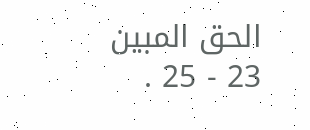الحق المبين 23 - 25 .